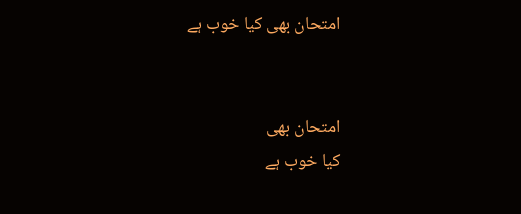امتحان بھی کیا خوب ہے


امتحان بھی
کیا خوب ہے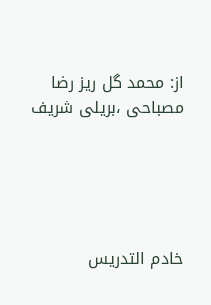از: محمد گل ریز رضا
مصباحی ،بریلی شریف





خادم التدریس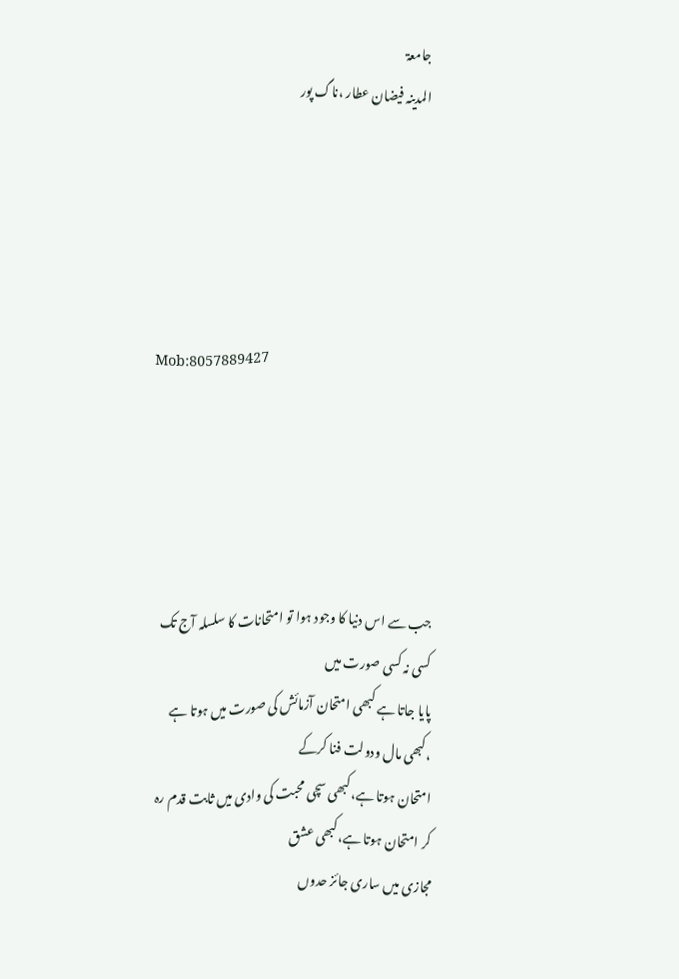جامعۃ
المدینہ فیضان عطار ،ناگ پور





Mob:8057889427





جب سے اس دنیا کا وجود ہوا تو امتحانات کا سلسلہ آج تک کسی نہ کسی صورت میں
پایا جاتا ہے کبھی امتحان آزمائش کی صورت میں ہوتا ہے ،کبھی مال ودولت فنا کرکے
امتحان ہوتا ہے،کبھی سچی محبت کی وادی میں ثابت قدم رہ کر امتحان ہوتا ہے،کبھی عشق
مجازی میں ساری جائز حدوں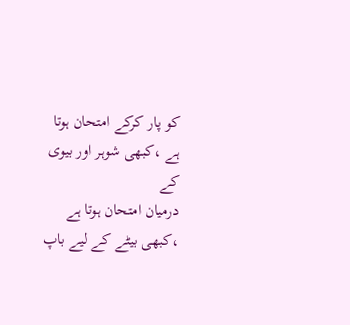کو پار کرکے امتحان ہوتا ہے ،کبھی شوہر اور بیوی کے
درمیان امتحان ہوتا ہے ،کبھی بیٹے کے لیے باپ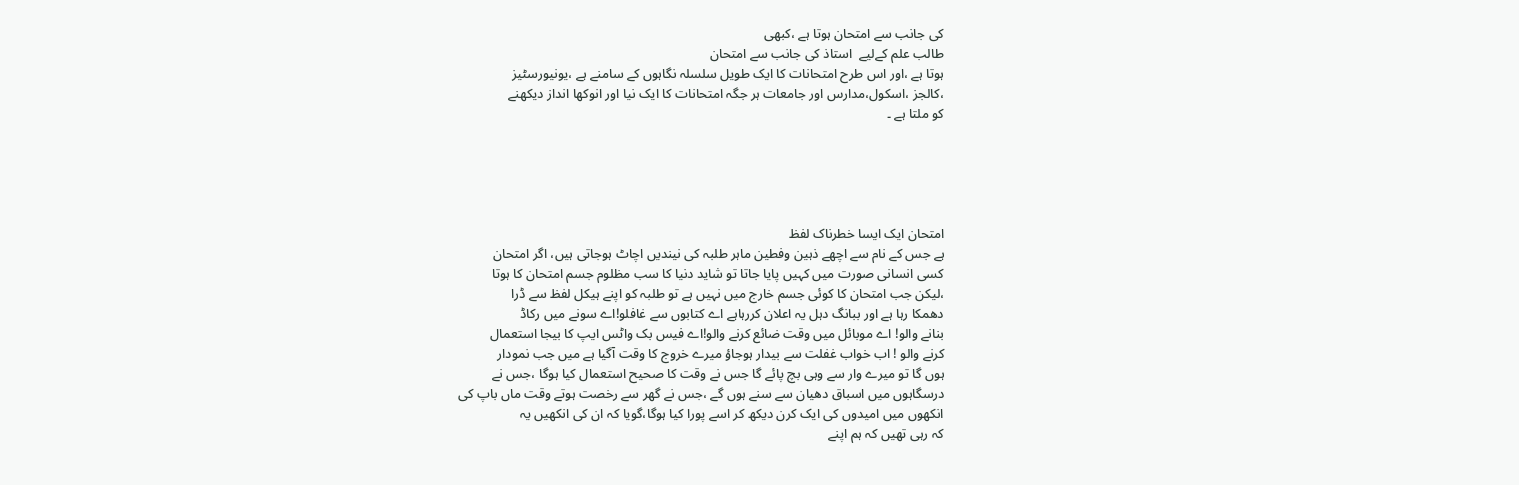کی جانب سے امتحان ہوتا ہے ،کبھی
طالب علم کےلیے  استاذ کی جانب سے امتحان
ہوتا ہے ،اور اس طرح امتحانات کا ایک طویل سلسلہ نگاہوں کے سامنے ہے ،یونیورسٹیز
،کالجز ،اسکول،مدارس اور جامعات ہر جگہ امتحانات کا ایک نیا اور انوکھا انداز دیکھنے
کو ملتا ہے ۔





امتحان ایک ایسا خطرناک لفظ
ہے جس کے نام سے اچھے ذہین وفطین ماہر طلبہ کی نیندیں اچاٹ ہوجاتی ہیں، اگر امتحان
کسی انسانی صورت میں کہیں پایا جاتا تو شاید دنیا کا سب مظلوم جسم امتحان کا ہوتا
،لیکن جب امتحان کا کوئی جسم خارج میں نہیں ہے تو طلبہ کو اپنے ہیکل لفظ سے ڈرا
دھمکا رہا ہے اور ببانگ دہل یہ اعلان کررہاہے اے کتابوں سے غافلو!اے سونے میں رکاڈ
بنانے والو! اے موبائل میں وقت ضائع کرنے والو!اے فیس بک واٹس ایپ کا بیجا استعمال
کرنے والو ! اب خواب غفلت سے بیدار ہوجاؤ میرے خروج کا وقت آگیا ہے میں جب نمودار
ہوں گا تو میرے وار سے وہی بچ پائے گا جس نے وقت کا صحیح استعمال کیا ہوگا ،جس نے
درسگاہوں میں اسباق دھیان سے سنے ہوں گے ،جس نے گھر سے رخصت ہوتے وقت ماں باپ کی
انکھوں میں امیدوں کی ایک کرن دیکھ کر اسے پورا کیا ہوگا،گویا کہ ان کی انکھیں یہ
کہ رہی تھیں کہ ہم اپنے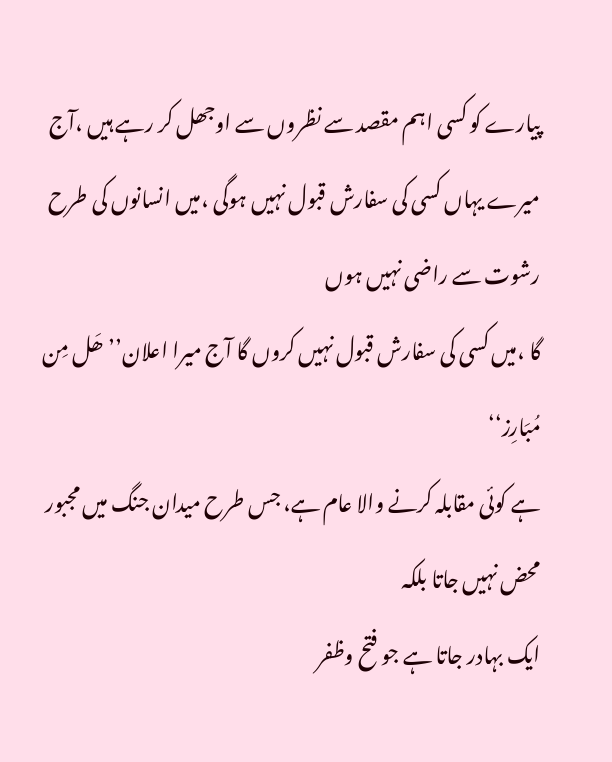پیارے کو کسی اہم مقصد سے نظروں سے اوجھل کر رہے ہیں ،آج
میرے یہاں کسی کی سفارش قبول نہیں ہوگی ،میں انسانوں کی طرح رشوت سے راضی نہیں ہوں
گا ،میں کسی کی سفارش قبول نہیں کروں گا آج میرا اعلان’’ھَل مِن مُبَارِز‘‘
ہے کوئی مقابلہ کرنے والا عام ہے، جس طرح میدان جنگ میں مجبور محض نہیں جاتا بلکہ
ایک بہادر جاتا ہے جو فتح وظفر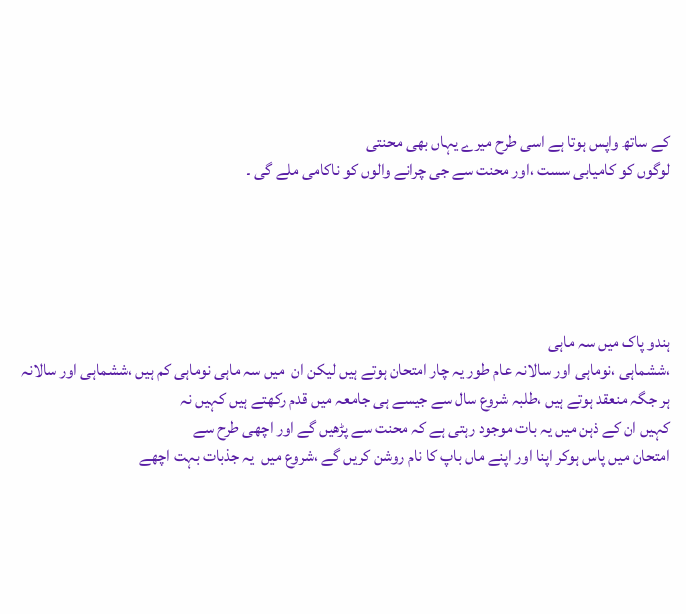کے ساتھ واپس ہوتا ہے اسی طرح میرے یہاں بھی محنتی
لوگوں کو کامیابی سست ،اور محنت سے جی چرانے والوں کو ناکامی ملے گی ۔





ہندو پاک میں سہ ماہی
،ششماہی ،نوماہی اور سالانہ عام طور یہ چار امتحان ہوتے ہیں لیکن ان  میں سہ ماہی نوماہی کم ہیں ،ششماہی اور سالانہ
ہر جگہ منعقد ہوتے ہیں ،طلبہ شروع سال سے جیسے ہی جامعہ میں قدم رکھتے ہیں کہیں نہ
کہیں ان کے ذہن میں یہ بات موجود رہتی ہے کہ محنت سے پڑھیں گے اور اچھی طرح سے
امتحان میں پاس ہوکر اپنا اور اپنے ماں باپ کا نام روشن کریں گے ،شروع میں  یہ جذبات بہت اچھے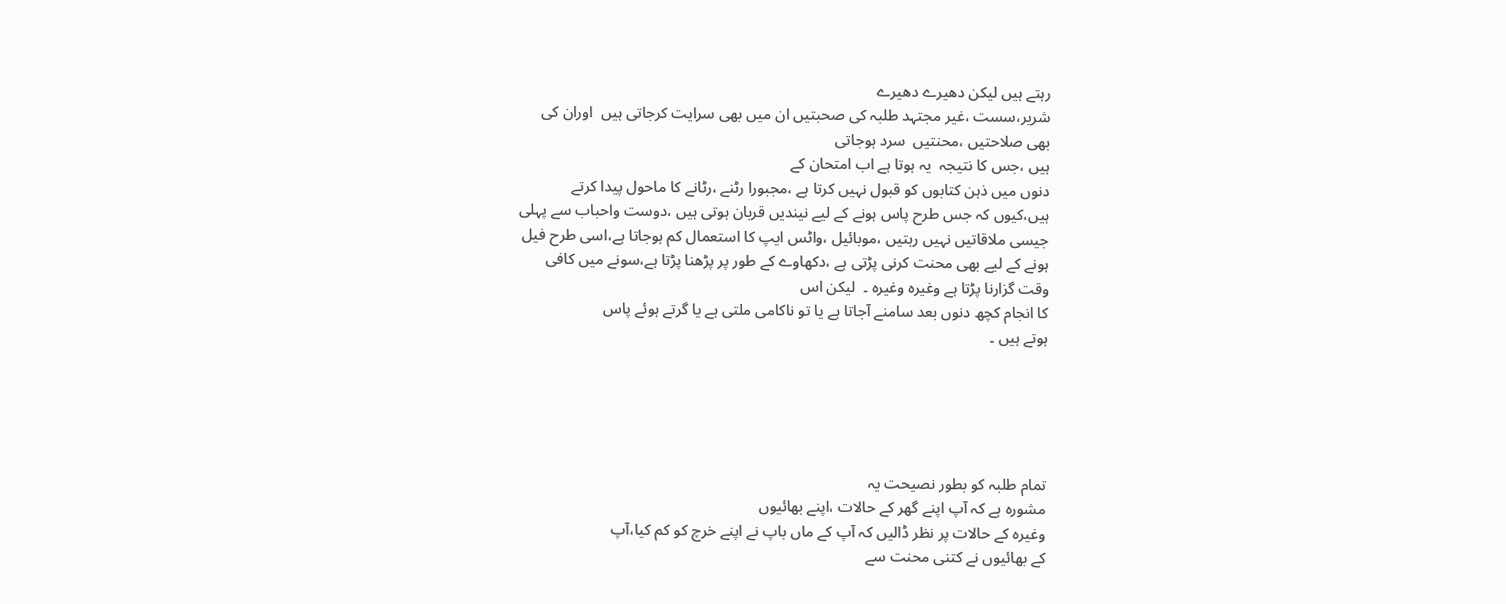رہتے ہیں لیکن دھیرے دھیرے
شریر،سست ،غیر مجتہد طلبہ کی صحبتیں ان میں بھی سرایت کرجاتی ہیں  اوران کی
بھی صلاحتیں ،محنتیں  سرد ہوجاتی
ہیں ،جس کا نتیجہ  یہ ہوتا ہے اب امتحان کے
دنوں میں ذہن کتابوں کو قبول نہیں کرتا ہے ،مجبورا رٹنے ،رٹانے کا ماحول پیدا کرتے
ہیں،کیوں کہ جس طرح پاس ہونے کے لیے نیندیں قربان ہوتی ہیں ،دوست واحباب سے پہلی
جیسی ملاقاتیں نہیں رہتیں ،موبائیل ،واٹس ایپ کا استعمال کم ہوجاتا ہے،اسی طرح فیل
ہونے کے لیے بھی محنت کرنی پڑتی ہے ،دکھاوے کے طور پر پڑھنا پڑتا ہے،سونے میں کافی
وقت گزارنا پڑتا ہے وغیرہ وغیرہ ۔  لیکن اس
کا انجام کچھ دنوں بعد سامنے آجاتا ہے یا تو ناکامی ملتی ہے یا گرتے ہوئے پاس
ہوتے ہیں ۔





تمام طلبہ کو بطور نصیحت یہ
مشورہ ہے کہ آپ اپنے گھر کے حالات ،اپنے بھائیوں
وغیرہ کے حالات پر نظر ڈالیں کہ آپ کے ماں باپ نے اپنے خرچ کو کم کیا،آپ
کے بھائیوں نے کتنی محنت سے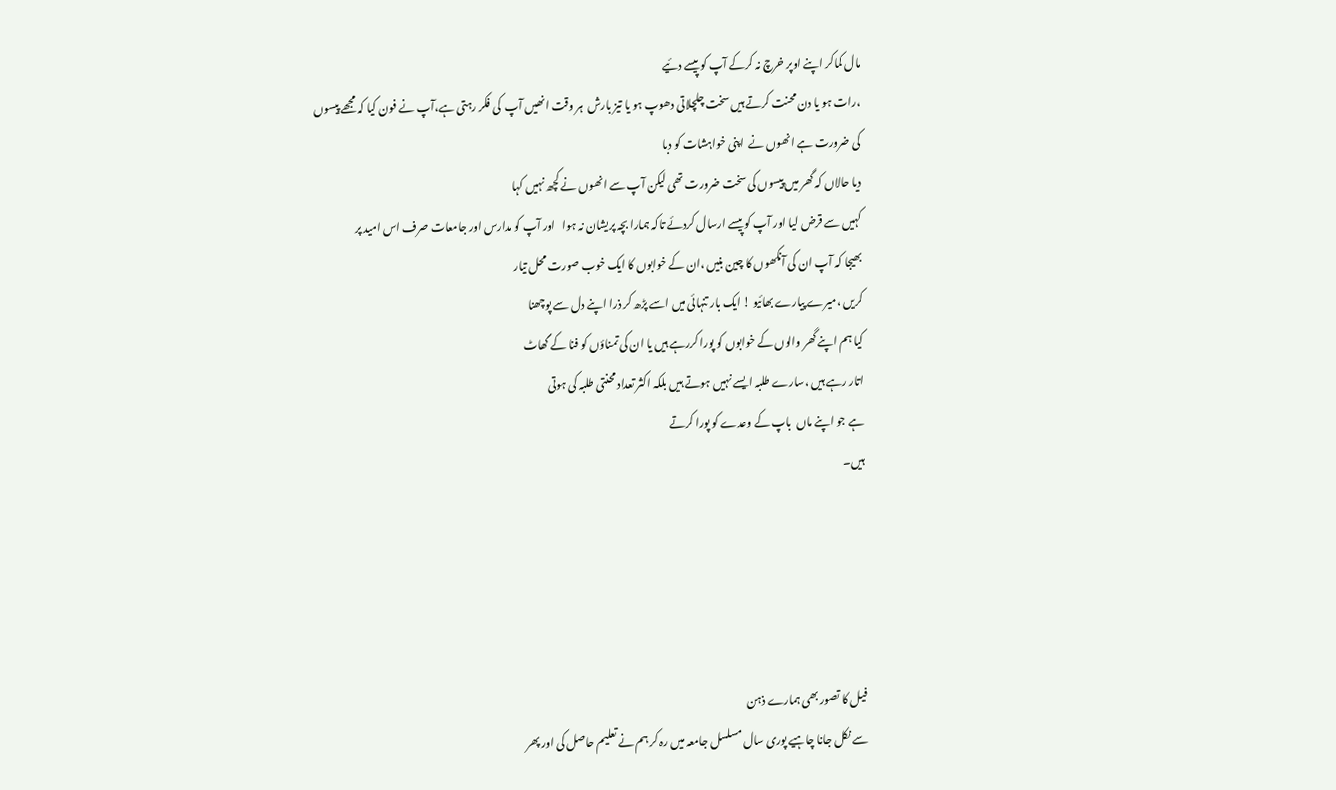مال کماکر اپنے اوپر خرچ نہ کرکے آپ کو پیسے دئیے
،رات ہو یا دن محنت کرتے ہیں سخت چلچلاتی دھوپ ہو یا تیز بارش  ہر وقت انھیں آپ  کی فکر رہتی ہے،آپ نے فون کیا کہ مجھے پیسوں
کی ضرورت ہے انھوں نے  اپنی خواہشات کو دبا
دیا حالاں کہ گھر میں پیسوں کی سخت ضرورت تھی لیکن آپ سے انھوں نے کچھ نہیں کہا
کہیں سے قرض لیا اور آپ کو پیسے ارسال کردئے تاکہ ہمارا بچہ پریشان نہ ہوا   اور آپ کو مدارس اور جامعات صرف اس امید پر
بھیجا کہ آپ ان کی آنکھوں کا چین بنیں ،ان کے خوابوں کا ایک خوب صورت محل تیار
کریں ،میرے پیارے بھائیو ! ایک بار تنہائی میں اسے پڑھ کر ذرا اپنے دل سے پوچھنا
کیا ہم اپنے گھر والوں کے خوابوں کو پورا کررہے ہیں یا ان کی تمناؤں کو فنا کے گھاٹ
اتار رہے ہیں ،سارے طلبہ ایسے نہیں ہوتے ہیں بلکہ اکثر تعداد محنتی طلبہ کی ہوتی
ہے جو اپنے ماں  باپ کے وعدے کو پورا کرتے
ہیں۔





فیل کا تصور بھی ہمارے ذہن
سے نکل جانا چاہیے پوری سال مسلسل جامعہ میں رہ کر ہم نے تعلیم حاصل کی اور پھر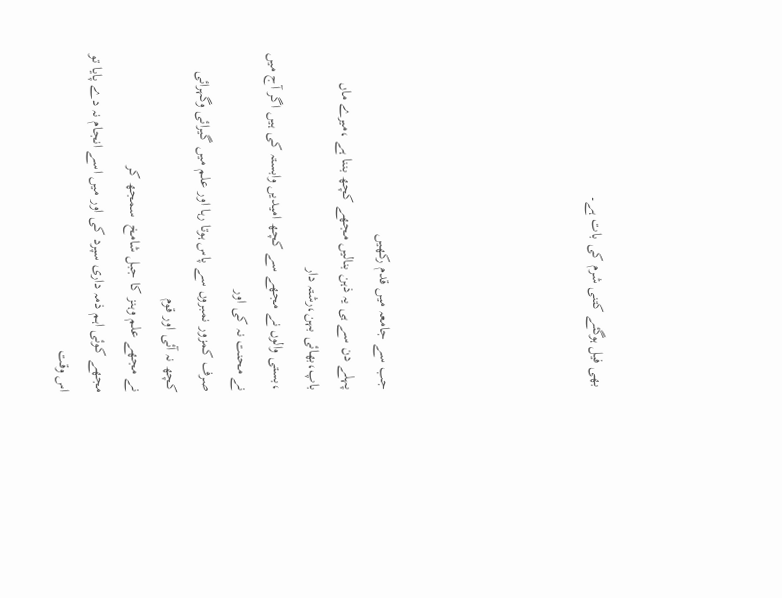بھی فیل ہوگئے کتنی شرم کی بات ہے۔





جب سے جامعہ میں قدم رکھیں
پہلے دن سے ہی یہ ذہن بنالیں مجھے کچھ بننا ہے ،میرے ماں باپ،بھائی بہن،رشتہ دار
،بستی والوں نے مجھے سے کچھ امیدیں وابستہ کی ہیں اگر آج میں نے محنت نہ کی اور
صرف کمزور نمبروں سے پاس ہوتا رہا اور علم میں گیرائی وگہرائی کچھ نہ آئی اور قوم
نے مجھے علم وہنز کا جبل شامخ  سمجھ کر
مجھے کوئی اہم ذمہ داری سپرد کی اور میں اسے انجام نہ دے پایا تو اس وقت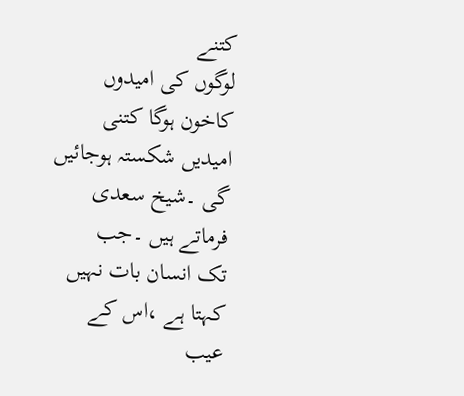کتنے
لوگوں کی امیدوں کاخون ہوگا کتنی امیدیں شکستہ ہوجائیں گی ۔شیخ سعدی فرماتے ہیں ۔جب
تک انسان بات نہیں کہتا ہے ،اس کے عیب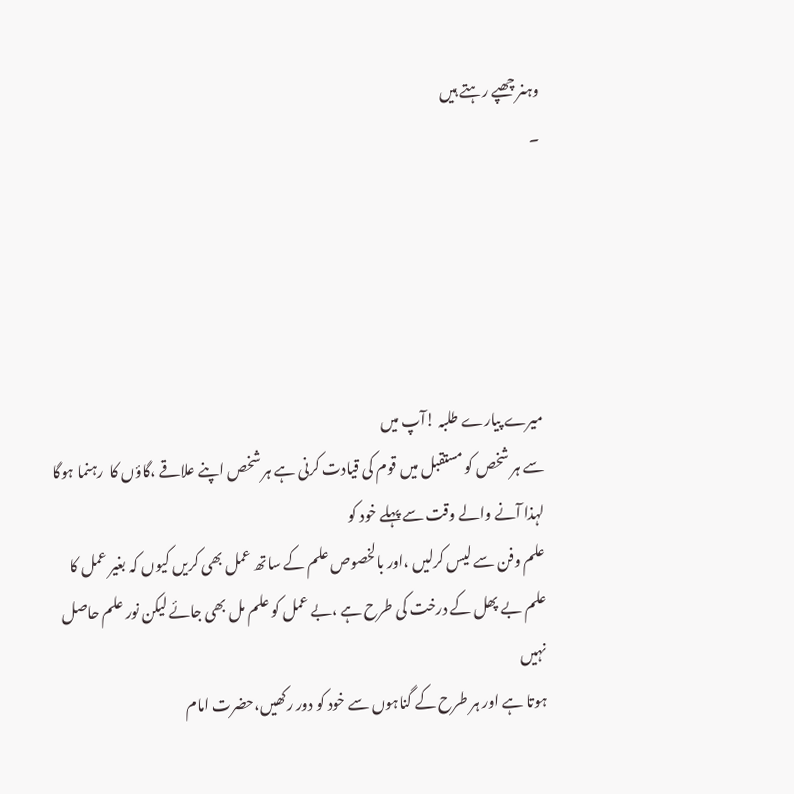وہنر چھپے رہتے ہیں
۔





میرے پیارے طلبہ !آپ میں
سے ہر شخص کو مستقبل میں قوم کی قیادت کرنی ہے ہر شخص اپنے علاقے ،گاؤں کا  رہنما ہوگا لہذا آنے والے وقت سے پہلے خود کو
علم وفن سے لیس کرلیں ،اور بالخصوص علم کے ساتھ عمل بھی کریں کیوں کہ بغیر عمل کا
علم بے پھل کے درخت کی طرح ہے ،بے عمل کو علم مل بھی جائے لیکن نور علم حاصل نہیں
ہوتا ہے اور ہر طرح کے گناہوں سے خود کو دور رکھیں،حضرت امام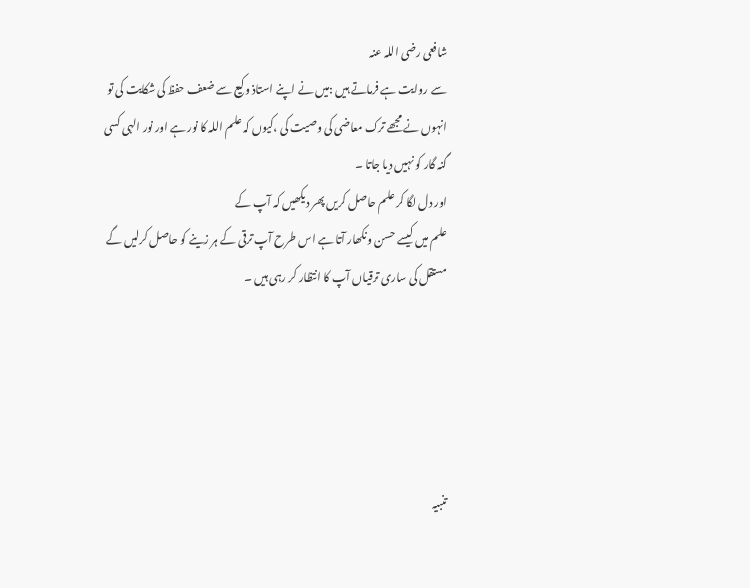شافعی رضی اللہ عنہ
سے روایت ہے فرماتے ہیں :میں نے اپنے استاذ وکیع سے ضعف حفظ کی شکایت کی تو
انہوں نے مجھے ترک معاضی کی وصیت کی ،کیوں کہ علم اللہ کا نور ہے اور نور الہی کسی
گنہ گار کو نہیں دیا جاتا ۔
اور دل لگا کر علم حاصل کریں پھر دیکھیں کہ آپ کے
علم میں کیسے حسن ونکھار آتا ہے اس طرح آپ ترقی کے ہر زینے کو حاصل کرلیں گے
مستقل کی ساری ترقیاں آپ کا انتظار کر رہی ہیں ۔





تنبیہ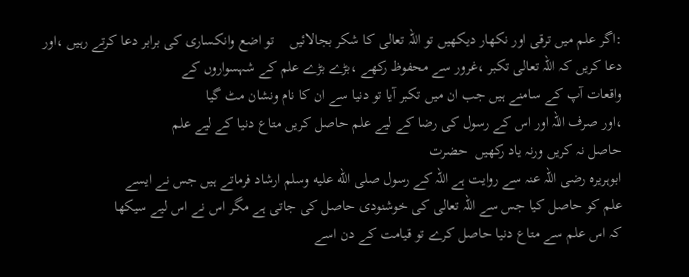:اگر علم میں ترقی اور نکھار دیکھیں تو اللہ تعالی کا شکر بجالائیں    تو اضع وانکساری کی برابر دعا کرتے رہیں ،اور
دعا کریں کہ اللہ تعالی تکبر ،غرور سے محفوظ رکھے ،بڑے بڑے علم کے شہسواروں کے
واقعات آپ کے سامنے ہیں جب ان میں تکبر آیا تو دنیا سے ان کا نام ونشان مٹ گیا
،اور صرف اللہ اور اس کے رسول کی رضا کے لیے علم حاصل کریں متاع دنیا کے لیے علم
حاصل نہ کریں ورنہ یاد رکھیں  حضرت
ابوہریرہ رضی اللہ عنہ سے روایت ہے اللہ کے رسول صلى الله عليه وسلم ارشاد فرماتے ہیں جس نے ایسے
علم کو حاصل کیا جس سے اللہ تعالی کی خوشنودی حاصل کی جاتی ہے مگر اس نے اس لیے سیکھا
کہ اس علم سے متاع دنیا حاصل کرے تو قیامت کے دن اسے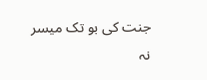جنت کی بو تک میسر نہ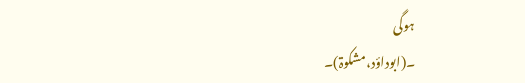ہوگی
۔(ابوداؤد،مشکوۃ)۔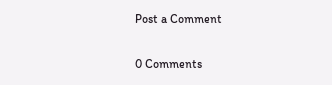Post a Comment

0 Comments